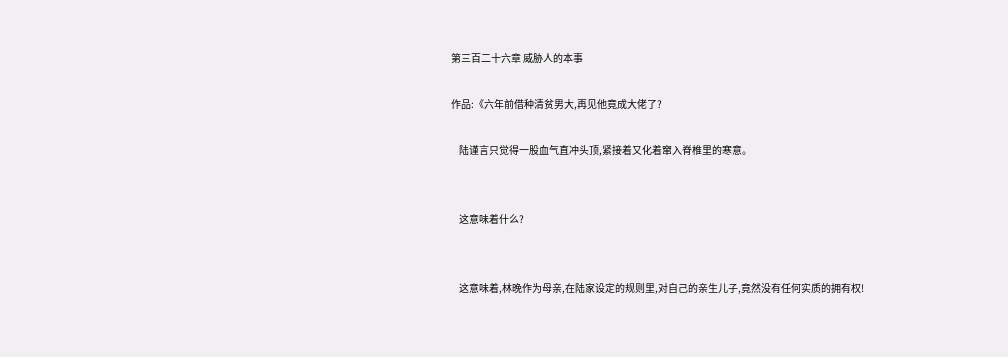第三百二十六章 威胁人的本事

作品:《六年前借种清贫男大,再见他竟成大佬了?

    陆谨言只觉得一股血气直冲头顶,紧接着又化着窜入脊椎里的寒意。


    这意味着什么?


    这意味着,林晚作为母亲,在陆家设定的规则里,对自己的亲生儿子,竟然没有任何实质的拥有权!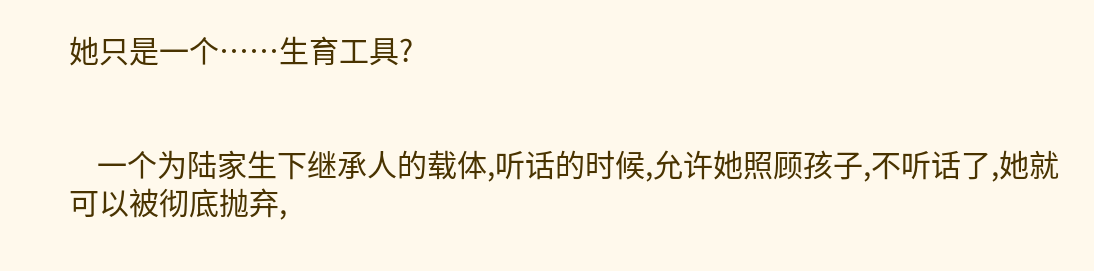她只是一个……生育工具?


    一个为陆家生下继承人的载体,听话的时候,允许她照顾孩子,不听话了,她就可以被彻底抛弃,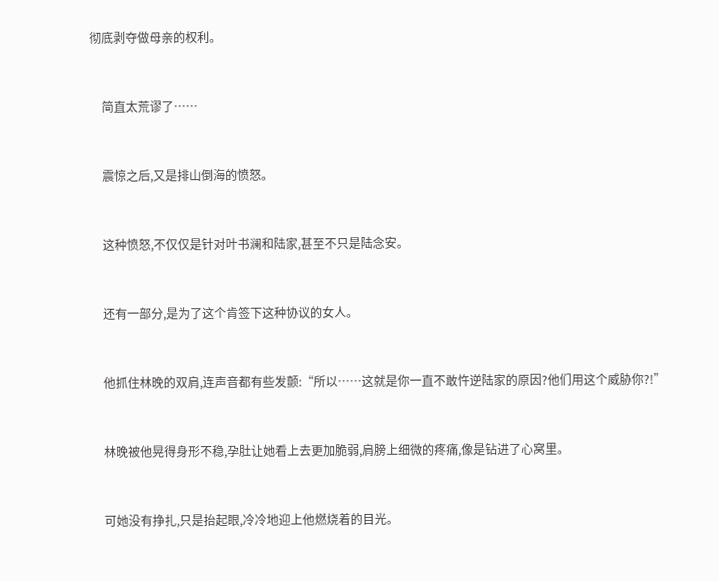彻底剥夺做母亲的权利。


    简直太荒谬了……


    震惊之后,又是排山倒海的愤怒。


    这种愤怒,不仅仅是针对叶书澜和陆家,甚至不只是陆念安。


    还有一部分,是为了这个肯签下这种协议的女人。


    他抓住林晚的双肩,连声音都有些发颤:“所以……这就是你一直不敢忤逆陆家的原因?他们用这个威胁你?!”


    林晚被他晃得身形不稳,孕肚让她看上去更加脆弱,肩膀上细微的疼痛,像是钻进了心窝里。


    可她没有挣扎,只是抬起眼,冷冷地迎上他燃烧着的目光。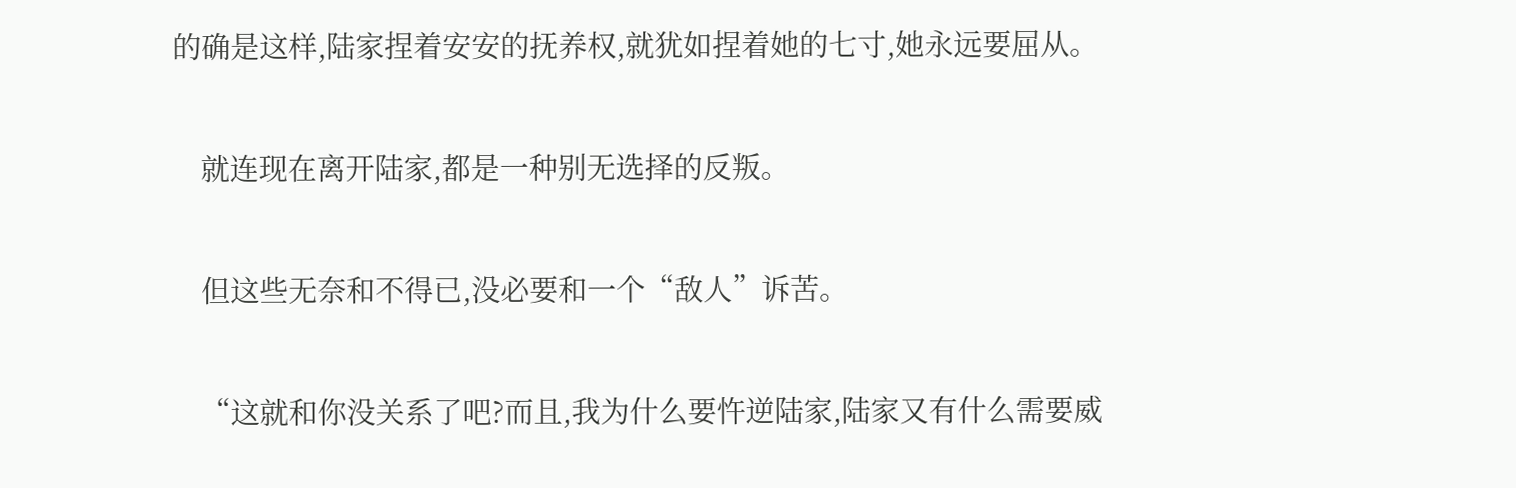的确是这样,陆家捏着安安的抚养权,就犹如捏着她的七寸,她永远要屈从。


    就连现在离开陆家,都是一种别无选择的反叛。


    但这些无奈和不得已,没必要和一个“敌人”诉苦。


    “这就和你没关系了吧?而且,我为什么要忤逆陆家,陆家又有什么需要威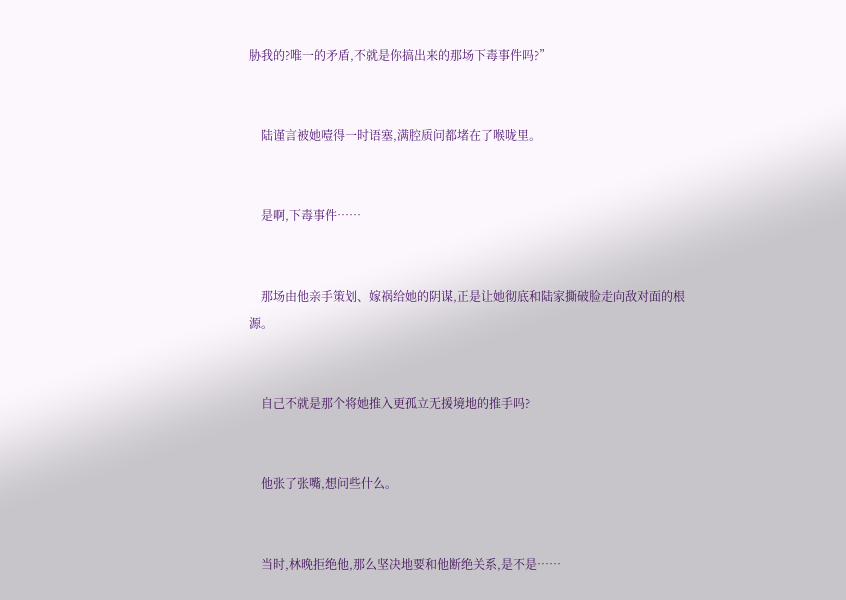胁我的?唯一的矛盾,不就是你搞出来的那场下毒事件吗?”


    陆谨言被她噎得一时语塞,满腔质问都堵在了喉咙里。


    是啊,下毒事件……


    那场由他亲手策划、嫁祸给她的阴谋,正是让她彻底和陆家撕破脸走向敌对面的根源。


    自己不就是那个将她推入更孤立无援境地的推手吗?


    他张了张嘴,想问些什么。


    当时,林晚拒绝他,那么坚决地要和他断绝关系,是不是……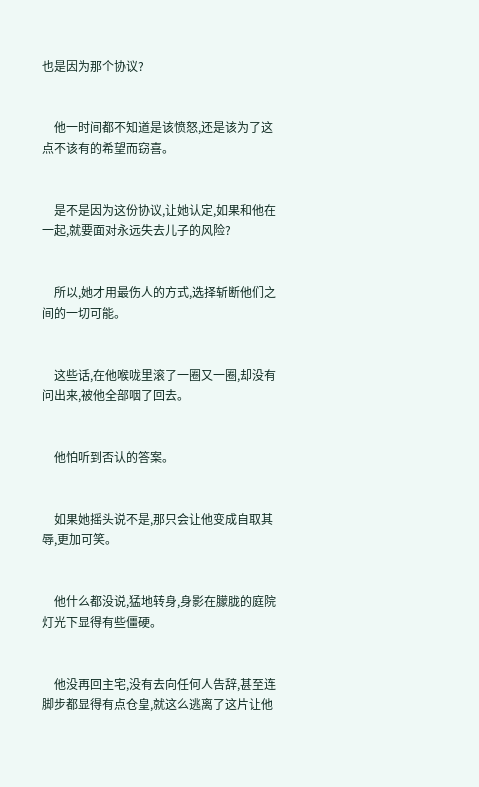也是因为那个协议?


    他一时间都不知道是该愤怒,还是该为了这点不该有的希望而窃喜。


    是不是因为这份协议,让她认定,如果和他在一起,就要面对永远失去儿子的风险?


    所以,她才用最伤人的方式,选择斩断他们之间的一切可能。


    这些话,在他喉咙里滚了一圈又一圈,却没有问出来,被他全部咽了回去。


    他怕听到否认的答案。


    如果她摇头说不是,那只会让他变成自取其辱,更加可笑。


    他什么都没说,猛地转身,身影在朦胧的庭院灯光下显得有些僵硬。


    他没再回主宅,没有去向任何人告辞,甚至连脚步都显得有点仓皇,就这么逃离了这片让他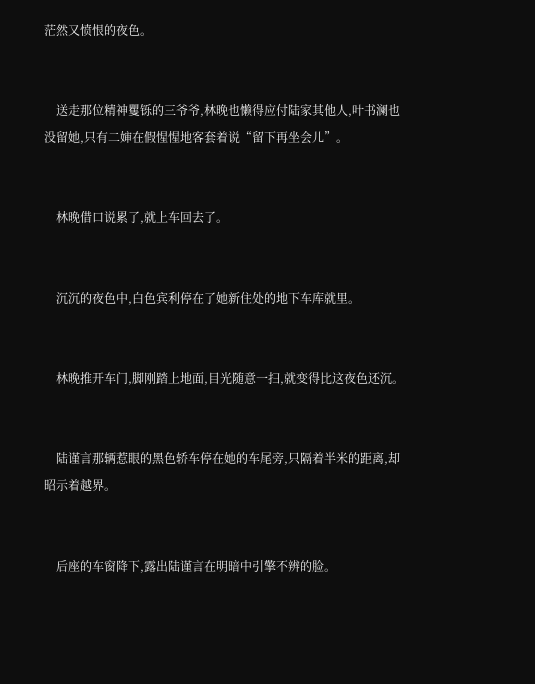茫然又愤恨的夜色。


    送走那位精神矍铄的三爷爷,林晚也懒得应付陆家其他人,叶书澜也没留她,只有二婶在假惺惺地客套着说“留下再坐会儿”。


    林晚借口说累了,就上车回去了。


    沉沉的夜色中,白色宾利停在了她新住处的地下车库就里。


    林晚推开车门,脚刚踏上地面,目光随意一扫,就变得比这夜色还沉。


    陆谨言那辆惹眼的黑色轿车停在她的车尾旁,只隔着半米的距离,却昭示着越界。


    后座的车窗降下,露出陆谨言在明暗中引擎不辨的脸。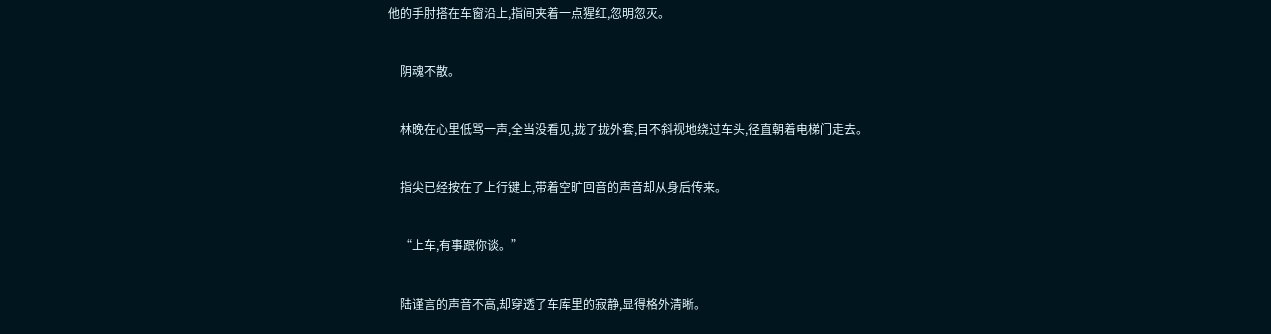他的手肘搭在车窗沿上,指间夹着一点猩红,忽明忽灭。


    阴魂不散。


    林晚在心里低骂一声,全当没看见,拢了拢外套,目不斜视地绕过车头,径直朝着电梯门走去。


    指尖已经按在了上行键上,带着空旷回音的声音却从身后传来。


    “上车,有事跟你谈。”


    陆谨言的声音不高,却穿透了车库里的寂静,显得格外清晰。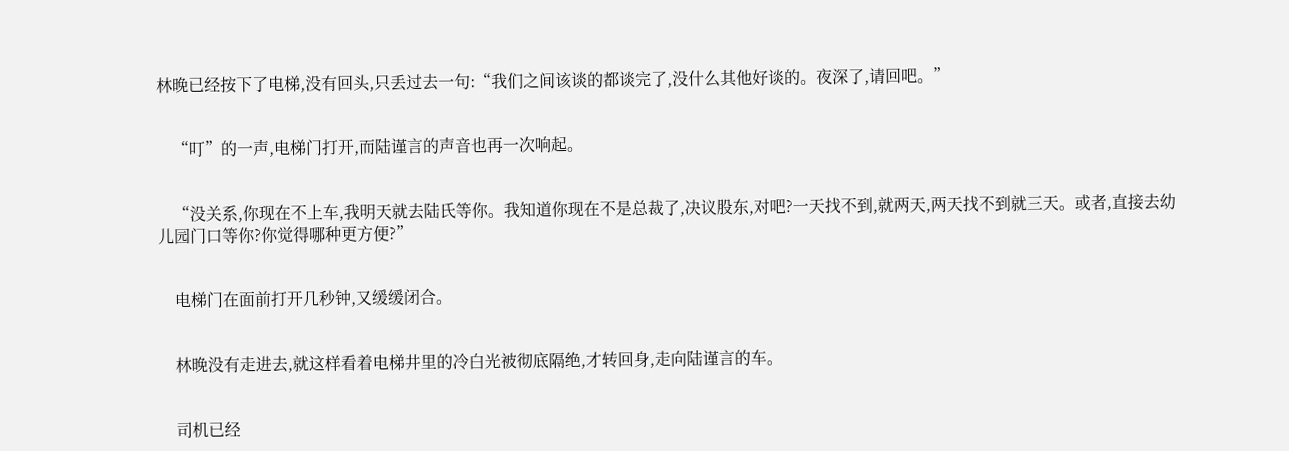林晚已经按下了电梯,没有回头,只丢过去一句:“我们之间该谈的都谈完了,没什么其他好谈的。夜深了,请回吧。”


    “叮”的一声,电梯门打开,而陆谨言的声音也再一次响起。


    “没关系,你现在不上车,我明天就去陆氏等你。我知道你现在不是总裁了,决议股东,对吧?一天找不到,就两天,两天找不到就三天。或者,直接去幼儿园门口等你?你觉得哪种更方便?”


    电梯门在面前打开几秒钟,又缓缓闭合。


    林晚没有走进去,就这样看着电梯井里的冷白光被彻底隔绝,才转回身,走向陆谨言的车。


    司机已经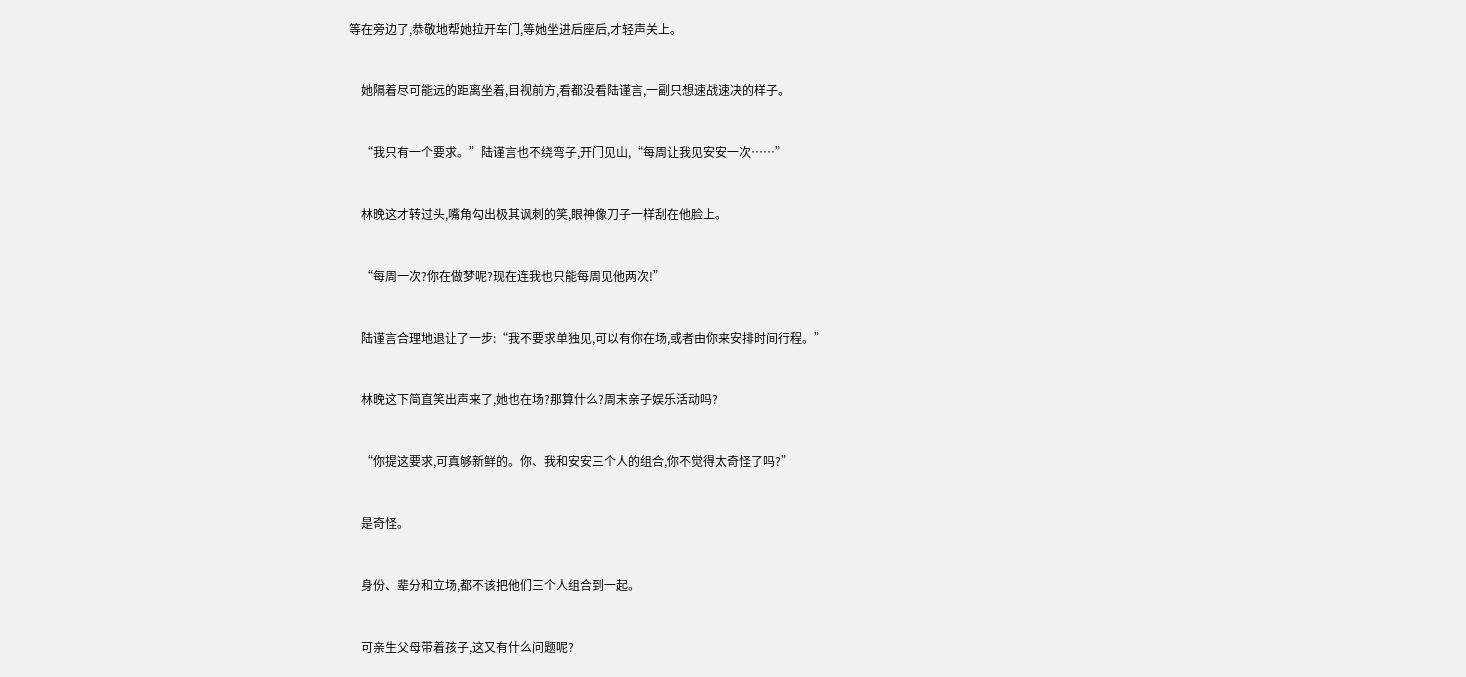等在旁边了,恭敬地帮她拉开车门,等她坐进后座后,才轻声关上。


    她隔着尽可能远的距离坐着,目视前方,看都没看陆谨言,一副只想速战速决的样子。


    “我只有一个要求。”陆谨言也不绕弯子,开门见山,“每周让我见安安一次……”


    林晚这才转过头,嘴角勾出极其讽刺的笑,眼神像刀子一样刮在他脸上。


    “每周一次?你在做梦呢?现在连我也只能每周见他两次!”


    陆谨言合理地退让了一步:“我不要求单独见,可以有你在场,或者由你来安排时间行程。”


    林晚这下简直笑出声来了,她也在场?那算什么?周末亲子娱乐活动吗?


    “你提这要求,可真够新鲜的。你、我和安安三个人的组合,你不觉得太奇怪了吗?”


    是奇怪。


    身份、辈分和立场,都不该把他们三个人组合到一起。


    可亲生父母带着孩子,这又有什么问题呢?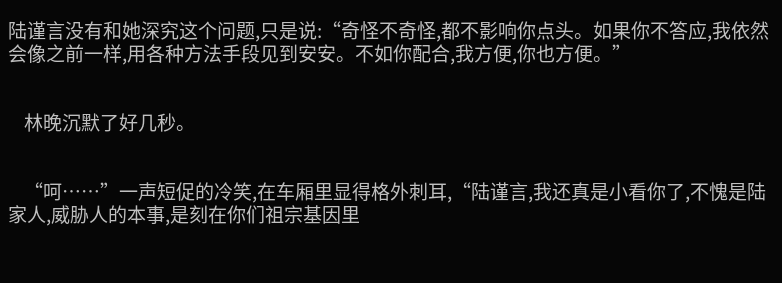陆谨言没有和她深究这个问题,只是说:“奇怪不奇怪,都不影响你点头。如果你不答应,我依然会像之前一样,用各种方法手段见到安安。不如你配合,我方便,你也方便。”


    林晚沉默了好几秒。


    “呵……”一声短促的冷笑,在车厢里显得格外刺耳,“陆谨言,我还真是小看你了,不愧是陆家人,威胁人的本事,是刻在你们祖宗基因里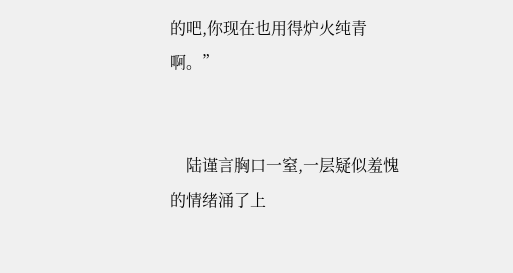的吧,你现在也用得炉火纯青啊。”


    陆谨言胸口一窒,一层疑似羞愧的情绪涌了上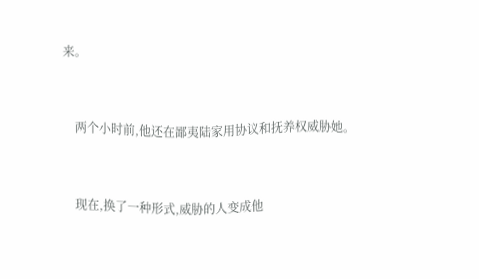来。


    两个小时前,他还在鄙夷陆家用协议和抚养权威胁她。


    现在,换了一种形式,威胁的人变成他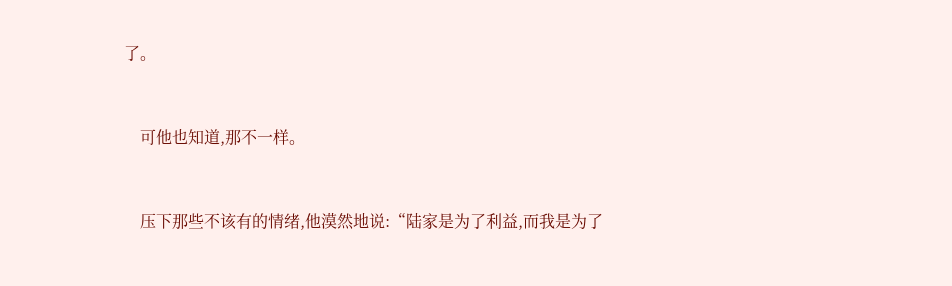了。


    可他也知道,那不一样。


    压下那些不该有的情绪,他漠然地说:“陆家是为了利益,而我是为了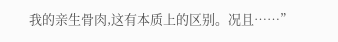我的亲生骨肉,这有本质上的区别。况且……”